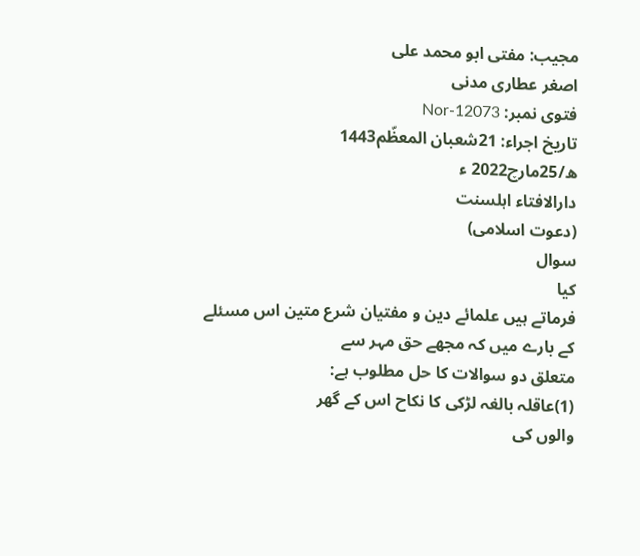مجیب: مفتی ابو محمد علی
اصغر عطاری مدنی
فتوی نمبر: Nor-12073
تاریخ اجراء: 21شعبان المعظّم1443
ھ/25مارچ2022 ء
دارالافتاء اہلسنت
(دعوت اسلامی)
سوال
کیا
فرماتے ہیں علمائے دین و مفتیان شرع متین اس مسئلے کے بارے میں کہ مجھے حق مہر سے
متعلق دو سوالات کا حل مطلوب ہے:
(1)عاقلہ بالغہ لڑکی کا نکاح اس کے گھر
والوں کی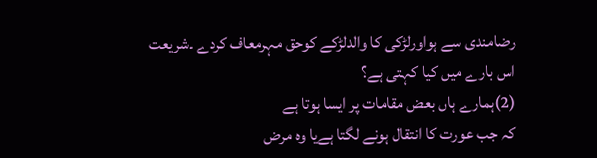رضامندی سے ہواورلڑکی کا والدلڑکے کوحق مہرمعاف کردے ۔شریعت
اس بارے میں کیا کہتی ہے؟
(2)ہمارے ہاں بعض مقامات پر ایسا ہوتا ہے
کہ جب عورت کا انتقال ہونے لگتا ہےیا وہ مرض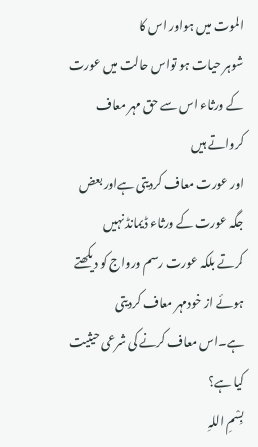الموت میں ہواور اس کا
شوہر حیات ہو تواس حالت میں عورت کے ورثاء اس سے حق مہر معاف کرواتے ہیں
اور عورت معاف کردیتی ہےاور بعض جگہ عورت کے ورثاء ڈیمانڈ نہیں
کرتے بلکہ عورت رسم ورواج کو دیکھتے ہوئے از خودمہر معاف کردیتی
ہے۔اس معاف کرنے کی شرعی حیثیت کیا ہے؟
بِسْمِ اللہِ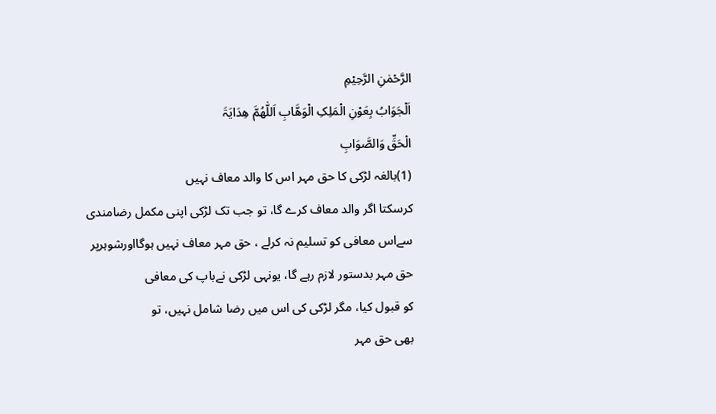الرَّحْمٰنِ الرَّحِیْمِ
اَلْجَوَابُ بِعَوْنِ الْمَلِکِ الْوَھَّابِ اَللّٰھُمَّ ھِدَایَۃَ
الْحَقِّ وَالصَّوَابِ
(1)بالغہ لڑکی کا حق مہر اس کا والد معاف نہیں
کرسکتا اگر والد معاف کرے گا، تو جب تک لڑکی اپنی مکمل رضامندی
سےاس معافی کو تسلیم نہ کرلے ، حق مہر معاف نہیں ہوگااورشوہرپر
حق مہر بدستور لازم رہے گا، یونہی لڑکی نےباپ کی معافی
کو قبول کیا، مگر لڑکی کی اس میں رضا شامل نہیں، تو
بھی حق مہر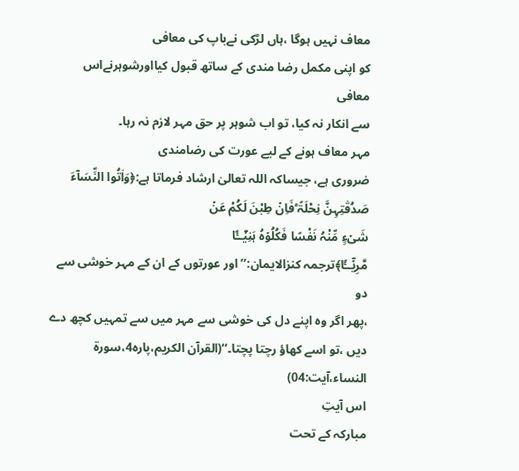معاف نہیں ہوگا ،ہاں لڑکی نےباپ کی معافی
کو اپنی مکمل رضا مندی کے ساتھ قبول کیااورشوہرنےاس معافی
سے انکار نہ کیا، تو اب شوہر پر حق مہر لازم نہ رہا۔
مہر معاف ہونے کے لیے عورت کی رضامندی
ضروری ہے، جیساکہ اللہ تعالیٰ ارشاد فرماتا ہے:﴿وَاٰتُوا النِّسَآءَ صَدُقٰتِہِنَّ نِحْلَۃً ؕفَاِنۡ طِبْنَ لَکُمْ عَنۡ
شَیۡءٍ مِّنْہُ نَفْسًا فَکُلُوۡہُ ہَنِیۡٓــًٔا
مَّرِیۡٓــًٔا﴾ترجمہ کنزالایمان:’’اور عورتوں کے ان کے مہر خوشی سے دو
،پھر اگر وہ اپنے دل کی خوشی سے مہر میں سے تمہیں کچھ دے
دیں ،تو اسے کھاؤ رچتا پچتا۔‘‘(القرآن الکریم،پارہ4،سورۃ النساء،آیت:04)
اس آیتِ
مبارکہ کے تحت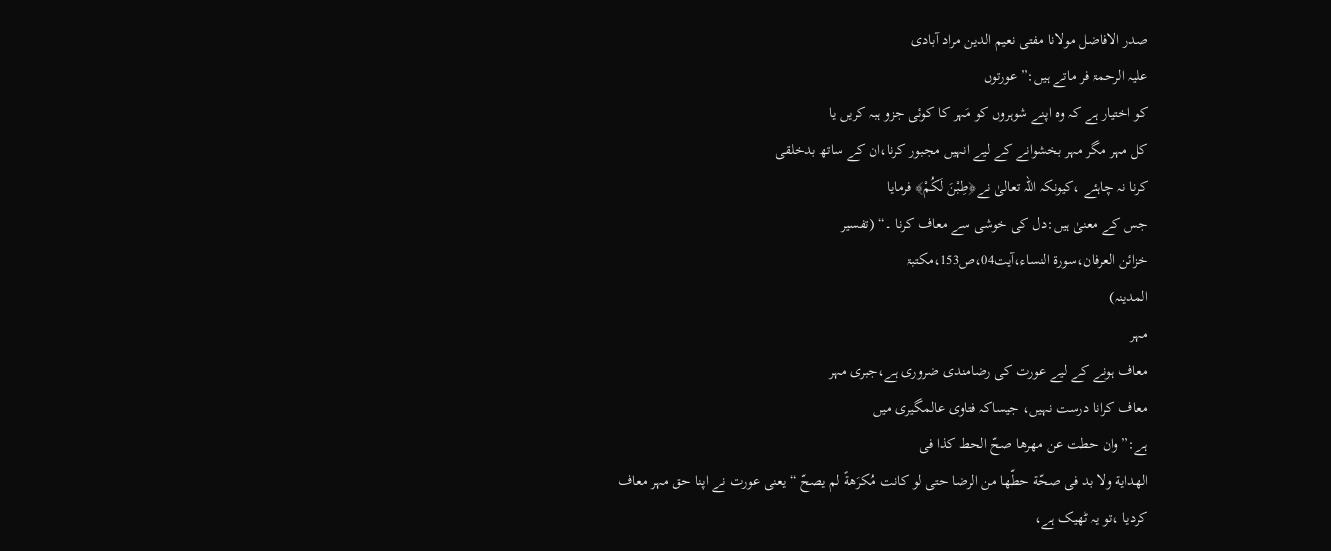صدر الافاضل مولانا مفتی نعیم الدین مراد آبادی
علیہ الرحمۃ فر ماتے ہیں:” عورتوں
کو اختیار ہے کہ وہ اپنے شوہروں کو مَہر کا کوئی جزو ہبہ کریں یا
کل مہر مگر مہر بخشوانے کے لیے انہیں مجبور کرنا،ان کے ساتھ بدخلقی
کرنا نہ چاہئے ،کیونکہ اللہ تعالیٰ نے﴿طِبْنَ لَکُمْ﴾ فرمایا
جس کے معنیٰ ہیں:دل کی خوشی سے معاف کرنا ۔“ (تفسیر
خزائن العرفان،سورۃ النساء،آیت04،ص153،مکتبۃ
المدینہ)
مہر
معاف ہونے کے لیے عورت کی رضامندی ضروری ہے،جبری مہر
معاف کرانا درست نہیں، جیساکہ فتاوی عالمگیری میں
ہے:”وان حطت عن مهرها صحّ الحط كذا فی
الهداية ولا بد فی صحّة حطّها من الرضا حتى لو كانت مُكرَهةً لم يصحّ “یعنی عورت نے اپنا حق مہر معاف
کردیا ،تو یہ ٹھیک ہے،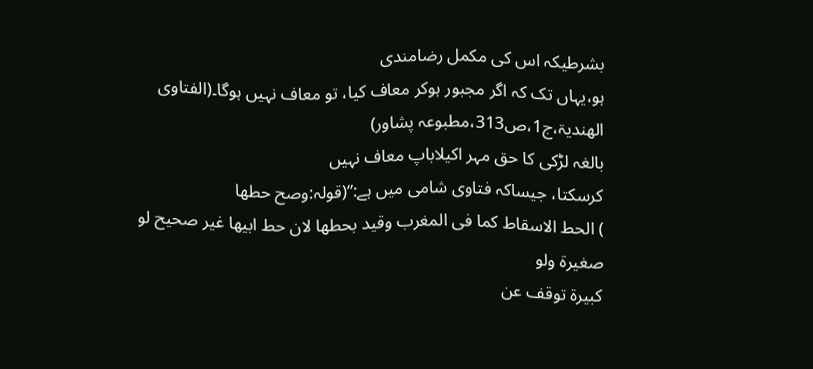بشرطیکہ اس کی مکمل رضامندی
ہو،یہاں تک کہ اگر مجبور ہوکر معاف کیا، تو معاف نہیں ہوگا۔(الفتاوی الھندیۃ،ج1،ص313،مطبوعہ پشاور)
بالغہ لڑکی کا حق مہر اکیلاباپ معاف نہیں
کرسکتا، جیساکہ فتاوی شامی میں ہے:”(قولہ:وصح حطها
) الحط الاسقاط كما فی المغرب وقيد بحطها لان حط ابيها غير صحيح لو صغيرة ولو
كبيرة توقف عن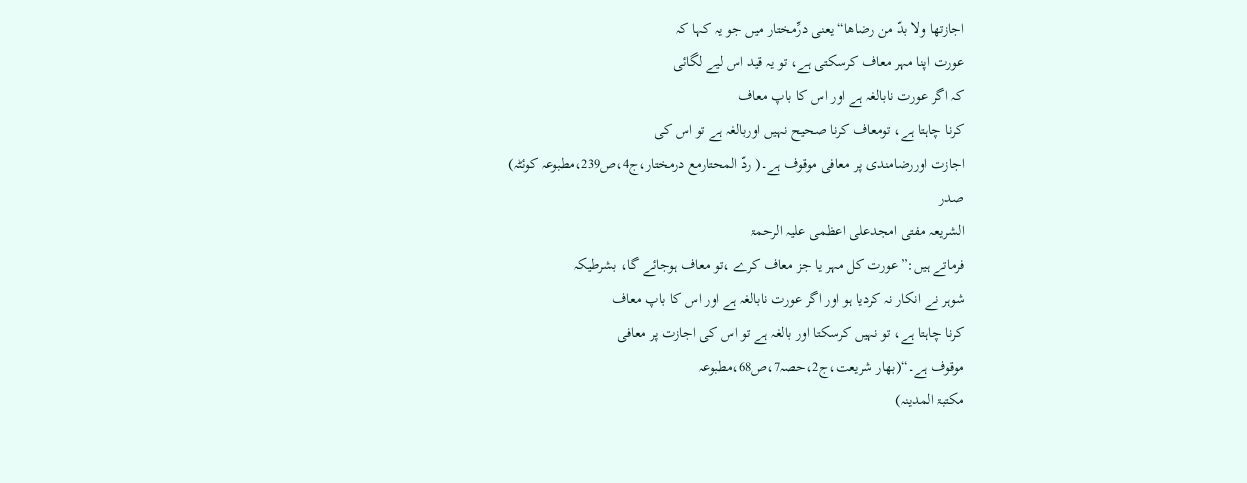اجازتها ولا بدّ من رضاها“یعنی درِّمختار میں جو یہ کہا کہ
عورت اپنا مہر معاف کرسکتی ہے، تو یہ قید اس لیے لگائی
کہ اگر عورت نابالغہ ہے اور اس کا باپ معاف
کرنا چاہتا ہے، تومعاف کرنا صحیح نہیں اوربالغہ ہے تو اس کی
اجازت اوررضامندی پر معافی موقوف ہے۔( ردّ المحتارمع درمختار،ج4،ص239،مطبوعہ کوئٹہ)
صدر
الشریعہ مفتی امجدعلی اعظمی علیہ الرحمۃ
فرماتے ہیں:”عورت کل مہر یا جز معاف کرے ،تو معاف ہوجائے گا، بشرطیکہ
شوہر نے انکار نہ کردیا ہو اور اگر عورت نابالغہ ہے اور اس کا باپ معاف
کرنا چاہتا ہے، تو نہیں کرسکتا اور بالغہ ہے تو اس کی اجازت پر معافی
موقوف ہے۔“(بھار شریعت،ج2،حصہ7،ص68،مطبوعہ
مکتبۃ المدینہ)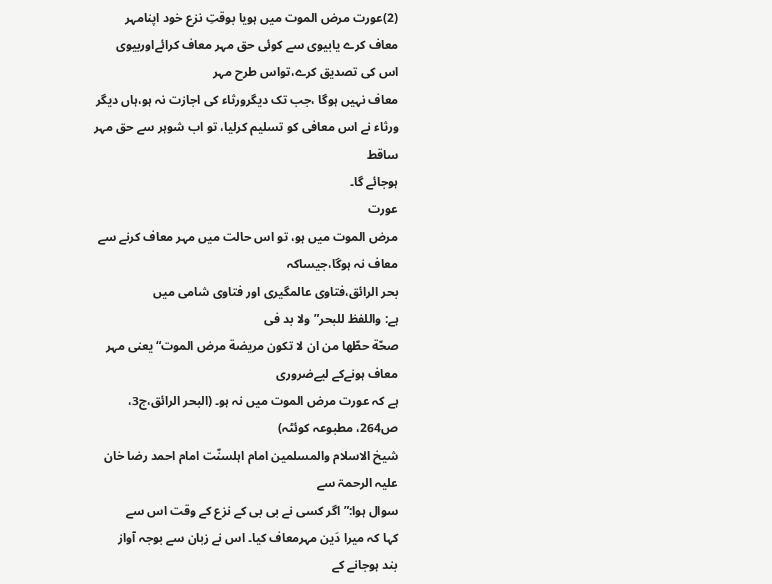(2)عورت مرض الموت میں ہویا بوقتِ نزع خود اپنامہر
معاف کرے یابیوی سے کوئی حق مہر معاف کرائےاوربیوی
اس کی تصدیق کرے،تواس طرح مہر
معاف نہیں ہوگا ،جب تک دیگرورثاء کی اجازت نہ ہو،ہاں دیگر
ورثاء نے اس معافی کو تسلیم کرلیا، تو اب شوہر سے حق مہر ساقط
ہوجائے گا۔
عورت
مرض الموت میں ہو، تو اس حالت میں مہر معاف کرنے سے معاف نہ ہوگا،جیساکہ
بحر الرائق،فتاوی عالمگیری اور فتاوی شامی میں
ہے: واللفظ للبحر”ولا بد فی
صحّة حطّها من ان لا تكون مريضة مرض الموت“یعنی مہر معاف ہونےکے لیےضروری
ہے کہ عورت مرض الموت میں نہ ہو۔ (البحر الرائق،ج3،
ص264، مطبوعہ کوئٹہ)
شیخ الاسلام والمسلمین امام اہلسنّت امام احمد رضا خان علیہ الرحمۃ سے
سوال ہوا:”اگر کسی نے بی بی کے نزع کے وقت اس سے
کہا کہ میرا دَین مہرمعاف کیا۔ اس نے زبان سے بوجہ آواز
بند ہوجانے کے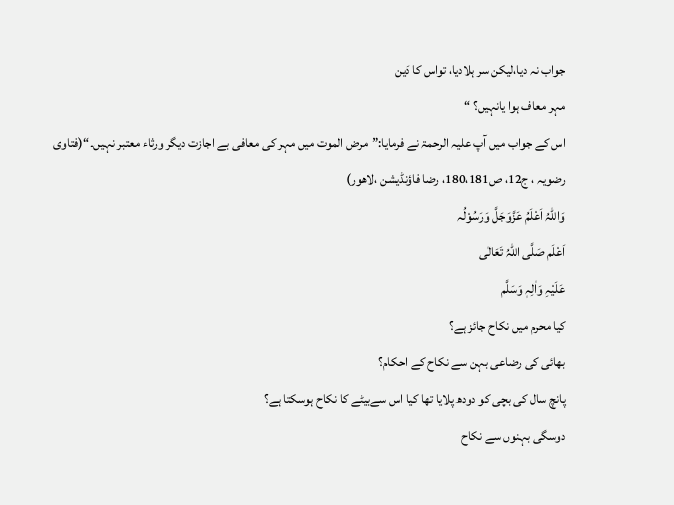جواب نہ دیا،لیکن سر ہلادیا، تواس کا دَین
مہر معاف ہوا یانہیں؟ “
اس کے جواب میں آپ علیہ الرحمۃ نے فرمایا:”مرض الموت میں مہر کی معافی بے اجازت دیگر ورثاء معتبر نہیں۔“(فتاوی
رضویہ ، ج12، ص180،181، رضا فاؤنڈیشن ،لاھور)
وَاللہُ اَعْلَمُ عَزَّوَجَلَّ وَرَسُوْلُہ
اَعْلَم صَلَّی اللّٰہُ تَعَالٰی
عَلَیْہِ وَاٰلِہٖ وَسَلَّم
کیا محرم میں نکاح جائز ہے؟
بھائی کی رضاعی بہن سے نکاح کے احکام؟
پانچ سال کی بچی کو دودھ پلایا تھا کیا اس سےبیٹے کا نکاح ہوسکتا ہے؟
دوسگی بہنوں سے نکاح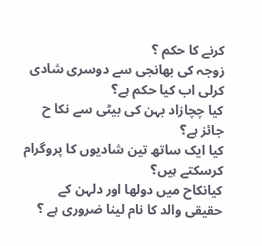کرنے کا حکم ؟
زوجہ کی بھانجی سے دوسری شادی کرلی اب کیا حکم ہے؟
کیا چچازاد بہن کی بیٹی سے نکا ح جائز ہے؟
کیا ایک ساتھ تین شادیوں کا پروگرام کرسکتے ہیں؟
کیانکاح میں دولھا اور دلہن کے حقیقی والد کا نام لینا ضروری ہے ؟